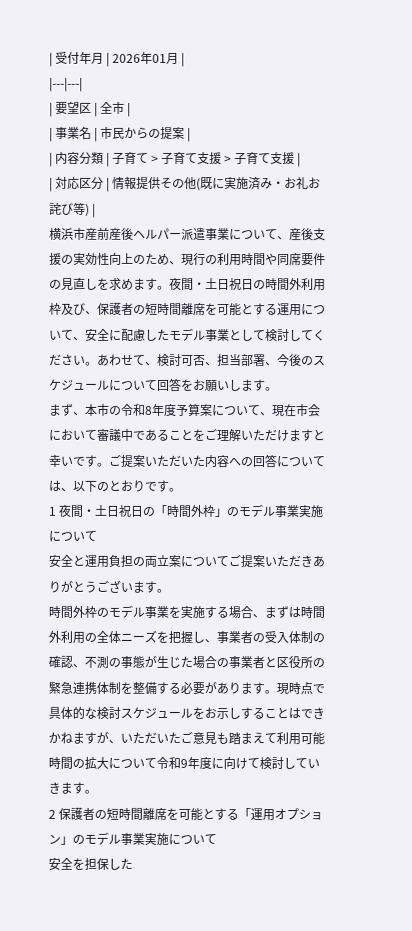| 受付年月 | 2026年01月 |
|---|---|
| 要望区 | 全市 |
| 事業名 | 市民からの提案 |
| 内容分類 | 子育て > 子育て支援 > 子育て支援 |
| 対応区分 | 情報提供その他(既に実施済み・お礼お詫び等) |
横浜市産前産後ヘルパー派遣事業について、産後支援の実効性向上のため、現行の利用時間や同席要件の見直しを求めます。夜間・土日祝日の時間外利用枠及び、保護者の短時間離席を可能とする運用について、安全に配慮したモデル事業として検討してください。あわせて、検討可否、担当部署、今後のスケジュールについて回答をお願いします。
まず、本市の令和8年度予算案について、現在市会において審議中であることをご理解いただけますと幸いです。ご提案いただいた内容への回答については、以下のとおりです。
1 夜間・土日祝日の「時間外枠」のモデル事業実施について
安全と運用負担の両立案についてご提案いただきありがとうございます。
時間外枠のモデル事業を実施する場合、まずは時間外利用の全体ニーズを把握し、事業者の受入体制の確認、不測の事態が生じた場合の事業者と区役所の緊急連携体制を整備する必要があります。現時点で具体的な検討スケジュールをお示しすることはできかねますが、いただいたご意見も踏まえて利用可能時間の拡大について令和9年度に向けて検討していきます。
2 保護者の短時間離席を可能とする「運用オプション」のモデル事業実施について
安全を担保した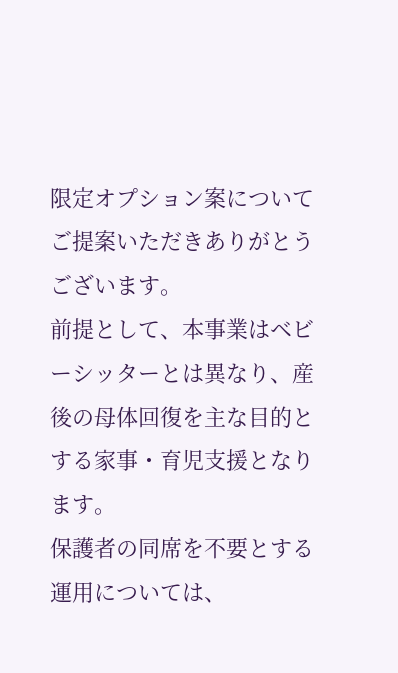限定オプション案についてご提案いただきありがとうございます。
前提として、本事業はベビーシッターとは異なり、産後の母体回復を主な目的とする家事・育児支援となります。
保護者の同席を不要とする運用については、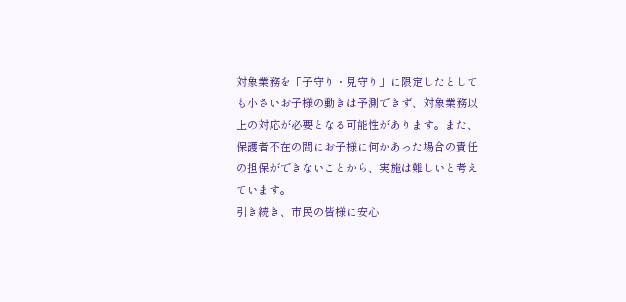対象業務を「子守り・見守り」に限定したとしても小さいお子様の動きは予測できず、対象業務以上の対応が必要となる可能性があります。また、保護者不在の間にお子様に何かあった場合の責任の担保ができないことから、実施は難しいと考えています。
引き続き、市民の皆様に安心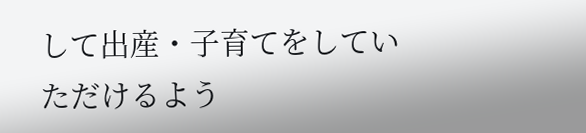して出産・子育てをしていただけるよう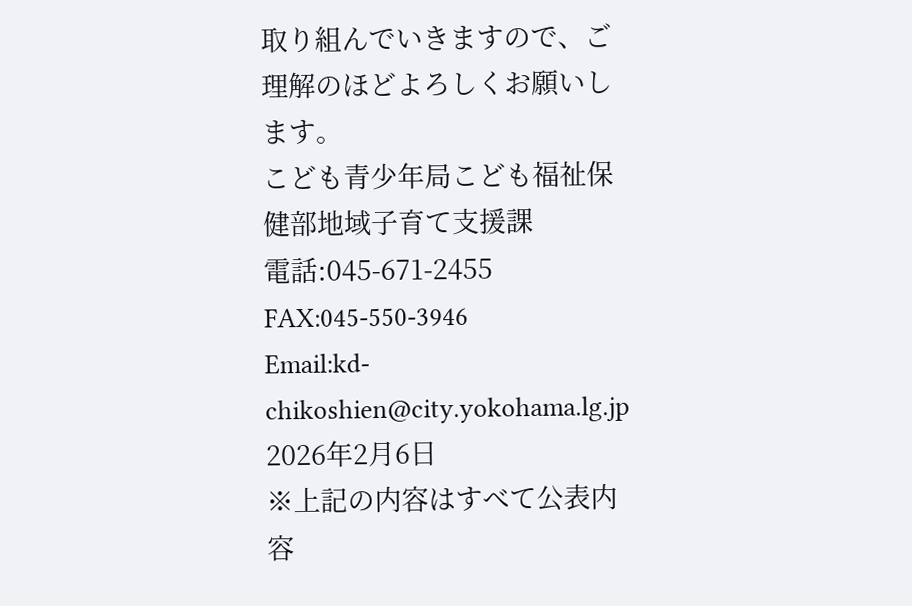取り組んでいきますので、ご理解のほどよろしくお願いします。
こども青少年局こども福祉保健部地域子育て支援課
電話:045-671-2455 FAX:045-550-3946
Email:kd-chikoshien@city.yokohama.lg.jp
2026年2月6日
※上記の内容はすべて公表内容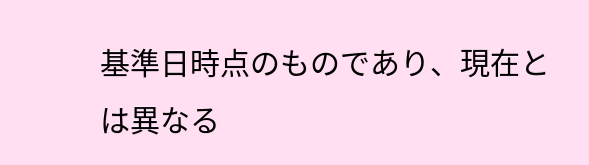基準日時点のものであり、現在とは異なる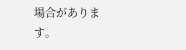場合があります。